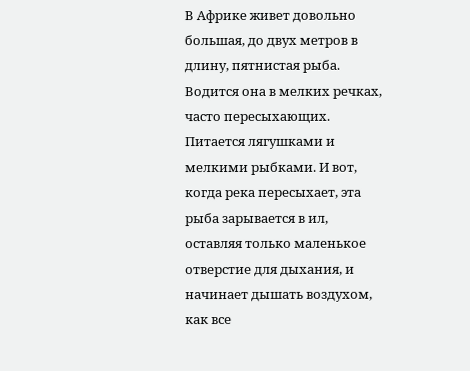В Африке живет довольно большая, до двух метров в длину, пятнистая рыба. Водится она в мелких речках, часто пересыхающих. Питается лягушками и мелкими рыбками. И вот, когда река пересыхает, эта рыба зарывается в ил, оставляя только маленькое отверстие для дыхания, и начинает дышать воздухом, как все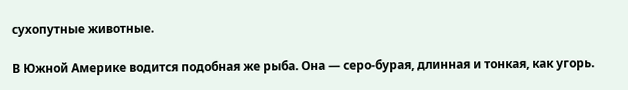сухопутные животные.

В Южной Америке водится подобная же рыба. Она — серо-бурая, длинная и тонкая, как угорь.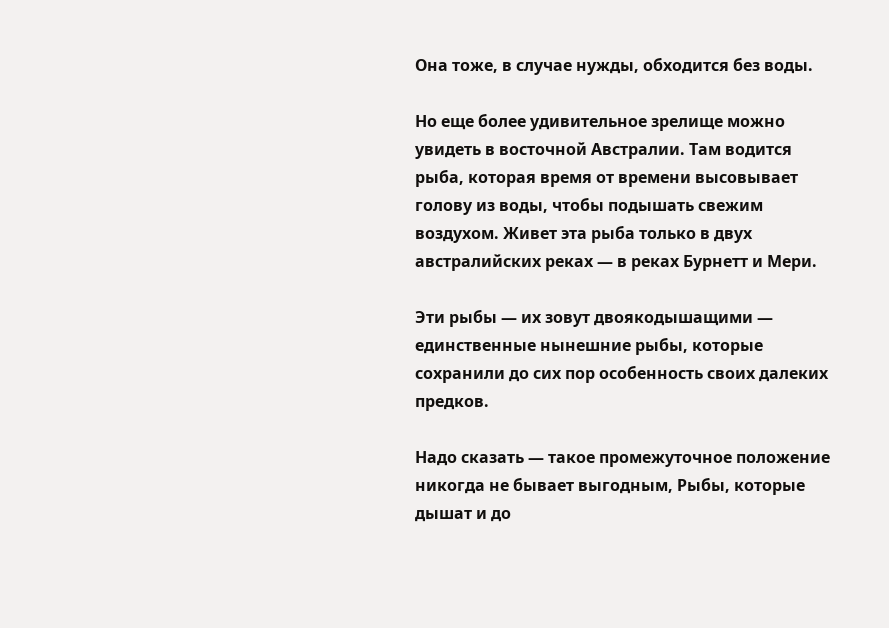Она тоже, в случае нужды, обходится без воды.

Но еще более удивительное зрелище можно увидеть в восточной Австралии. Там водится рыба, которая время от времени высовывает голову из воды, чтобы подышать свежим воздухом. Живет эта рыба только в двух австралийских реках — в реках Бурнетт и Мери.

Эти рыбы — их зовут двоякодышащими — единственные нынешние рыбы, которые сохранили до сих пор особенность своих далеких предков.

Надо сказать — такое промежуточное положение никогда не бывает выгодным, Рыбы, которые дышат и до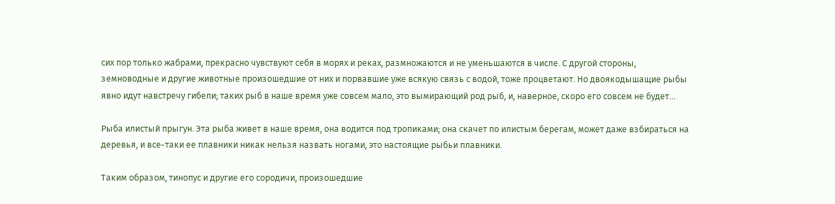сих пор только жабрами, прекрасно чувствуют себя в морях и реках, размножаются и не уменьшаются в числе. С другой стороны, земноводные и другие животные произошедшие от них и порвавшие уже всякую связь с водой, тоже процветают. Но двоякодышащие рыбы явно идут навстречу гибели; таких рыб в наше время уже совсем мало, это вымирающий род рыб, и, наверное, скоро его совсем не будет…

Рыба илистый прыгун. Эта рыба живет в наше время, она водится под тропиками; она скачет по илистым берегам, может даже взбираться на деревья, и все-таки ее плавники никак нельзя назвать ногами, это настоящие рыбьи плавники.

Таким образом, тинопус и другие его сородичи, произошедшие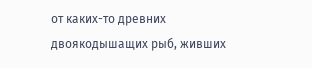от каких-то древних двоякодышащих рыб, живших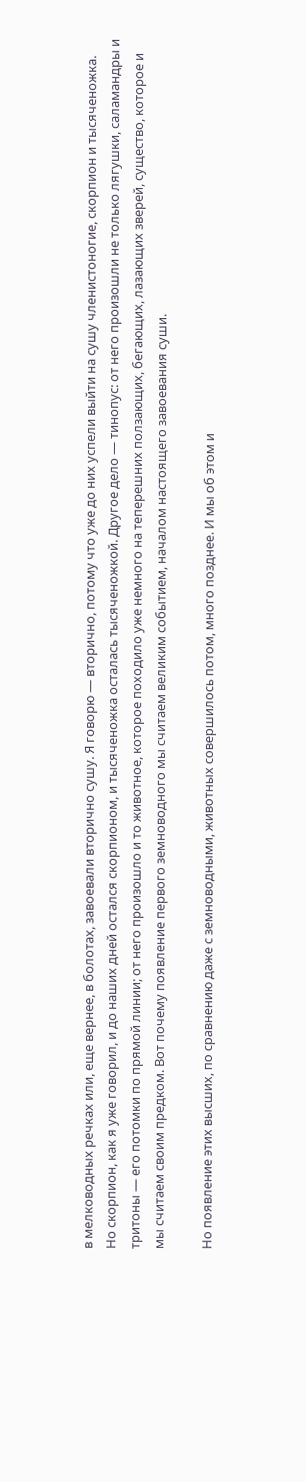в мелководных речках или, еще вернее, в болотах, завоевали вторично сушу. Я говорю — вторично, потому что уже до них успели выйти на сушу членистоногие, скорпион и тысяченожка. Но скорпион, как я уже говорил, и до наших дней остался скорпионом, и тысяченожка осталась тысяченожкой. Другое дело — тинопус: от него произошли не только лягушки, саламандры и тритоны — его потомки по прямой линии; от него произошло и то животное, которое походило уже немного на теперешних ползающих, бегающих, лазающих зверей, существо, которое и мы считаем своим предком. Вот почему появление первого земноводного мы считаем великим событием, началом настоящего завоевания суши.

Но появление этих высших, по сравнению даже с земноводными, животных совершилось потом, много позднее. И мы об этом и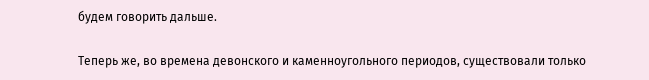будем говорить дальше.

Теперь же, во времена девонского и каменноугольного периодов, существовали только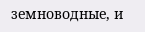земноводные, и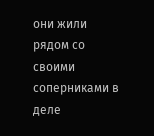они жили рядом со своими соперниками в деле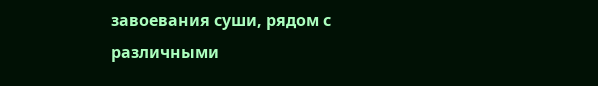завоевания суши, рядом с различными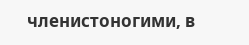членистоногими, в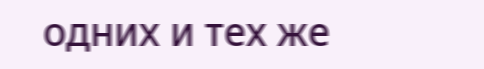одних и тех же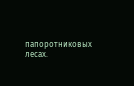папоротниковых лесах.